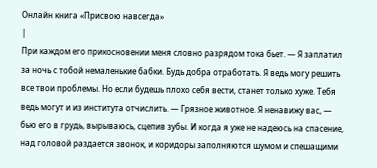Онлайн книга «Присвою навсегда»
|
При каждом его прикосновении меня словно разрядом тока бьет. — Я заплатил за ночь с тобой немаленькие бабки. Будь добра отработать. Я ведь могу решить все твои проблемы. Но если будешь плохо себя вести, станет только хуже. Тебя ведь могут и из института отчислить. — Грязное животное. Я ненавижу вас, — бью его в грудь, вырываюсь, сцепив зубы. И когда я уже не надеюсь на спасение, над головой раздается звонок, и коридоры заполняются шумом и спешащими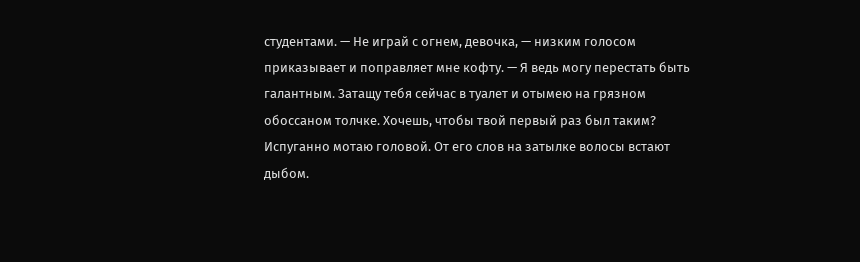студентами. — Не играй с огнем, девочка, — низким голосом приказывает и поправляет мне кофту. — Я ведь могу перестать быть галантным. Затащу тебя сейчас в туалет и отымею на грязном обоссаном толчке. Хочешь, чтобы твой первый раз был таким? Испуганно мотаю головой. От его слов на затылке волосы встают дыбом.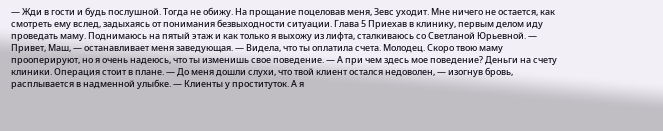— Жди в гости и будь послушной. Тогда не обижу. На прощание поцеловав меня, Зевс уходит. Мне ничего не остается, как смотреть ему вслед, задыхаясь от понимания безвыходности ситуации. Глава 5 Приехав в клинику, первым делом иду проведать маму. Поднимаюсь на пятый этаж и как только я выхожу из лифта, сталкиваюсь со Светланой Юрьевной. — Привет, Маш, — останавливает меня заведующая. — Видела, что ты оплатила счета. Молодец. Скоро твою маму прооперируют, но я очень надеюсь, что ты изменишь свое поведение. — А при чем здесь мое поведение? Деньги на счету клиники. Операция стоит в плане. — До меня дошли слухи, что твой клиент остался недоволен, — изогнув бровь, расплывается в надменной улыбке. — Клиенты у проституток. А я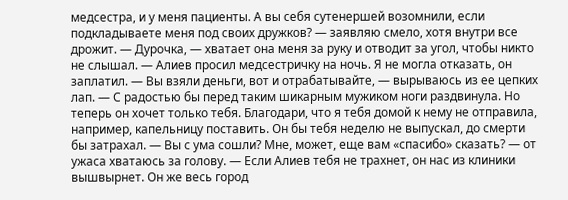медсестра, и у меня пациенты. А вы себя сутенершей возомнили, если подкладываете меня под своих дружков? — заявляю смело, хотя внутри все дрожит. — Дурочка, — хватает она меня за руку и отводит за угол, чтобы никто не слышал. — Алиев просил медсестричку на ночь. Я не могла отказать, он заплатил. — Вы взяли деньги, вот и отрабатывайте, — вырываюсь из ее цепких лап. — С радостью бы перед таким шикарным мужиком ноги раздвинула. Но теперь он хочет только тебя. Благодари, что я тебя домой к нему не отправила, например, капельницу поставить. Он бы тебя неделю не выпускал, до смерти бы затрахал. — Вы с ума сошли? Мне, может, еще вам «спасибо» сказать? — от ужаса хватаюсь за голову. — Если Алиев тебя не трахнет, он нас из клиники вышвырнет. Он же весь город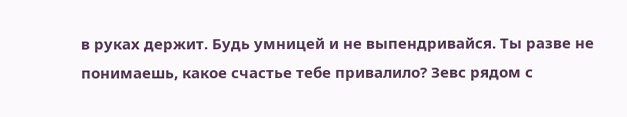в руках держит. Будь умницей и не выпендривайся. Ты разве не понимаешь, какое счастье тебе привалило? Зевс рядом с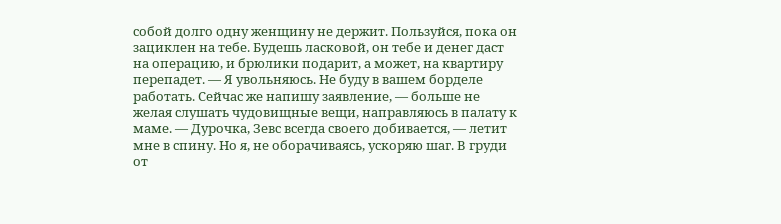собой долго одну женщину не держит. Пользуйся, пока он зациклен на тебе. Будешь ласковой, он тебе и денег даст на операцию, и брюлики подарит, а может, на квартиру перепадет. — Я увольняюсь. Не буду в вашем борделе работать. Сейчас же напишу заявление, — больше не желая слушать чудовищные вещи, направляюсь в палату к маме. — Дурочка, Зевс всегда своего добивается, — летит мне в спину. Но я, не оборачиваясь, ускоряю шаг. В груди от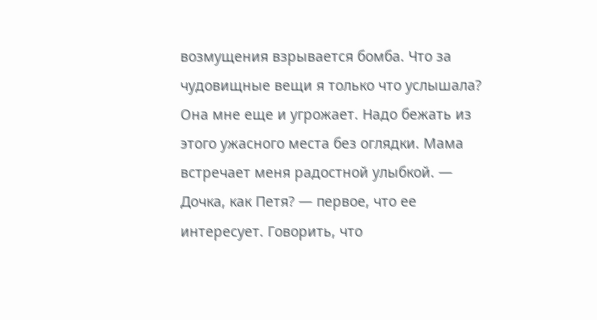возмущения взрывается бомба. Что за чудовищные вещи я только что услышала? Она мне еще и угрожает. Надо бежать из этого ужасного места без оглядки. Мама встречает меня радостной улыбкой. — Дочка, как Петя? — первое, что ее интересует. Говорить, что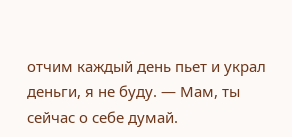отчим каждый день пьет и украл деньги, я не буду. — Мам, ты сейчас о себе думай.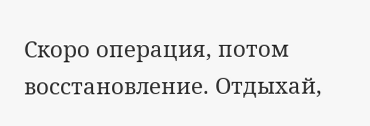Скоро операция, потом восстановление. Отдыхай,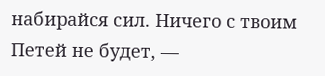набирайся сил. Ничего с твоим Петей не будет, —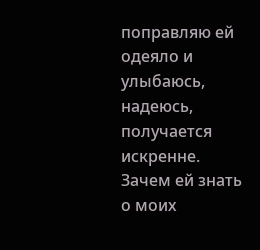поправляю ей одеяло и улыбаюсь, надеюсь, получается искренне. Зачем ей знать о моих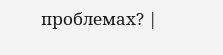проблемах? |